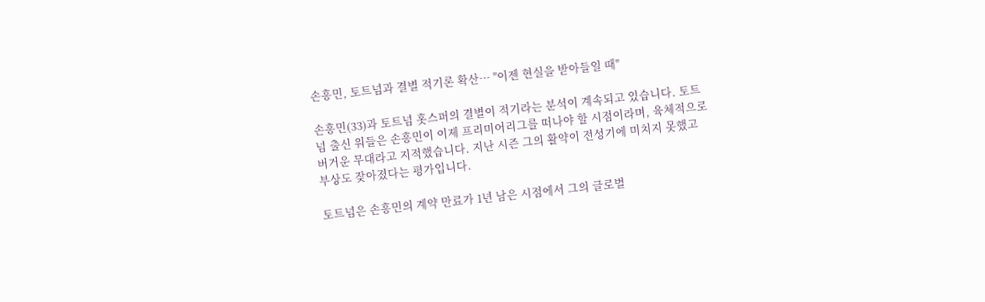손흥민, 토트넘과 결별 적기론 확산… "이젠 현실을 받아들일 때"

손흥민(33)과 토트넘 홋스퍼의 결별이 적기라는 분석이 계속되고 있습니다. 토트넘 출신 워들은 손흥민이 이제 프리미어리그를 떠나야 할 시점이라며, 육체적으로 버거운 무대라고 지적했습니다. 지난 시즌 그의 활약이 전성기에 미치지 못했고 부상도 잦아졌다는 평가입니다.

토트넘은 손흥민의 계약 만료가 1년 남은 시점에서 그의 글로벌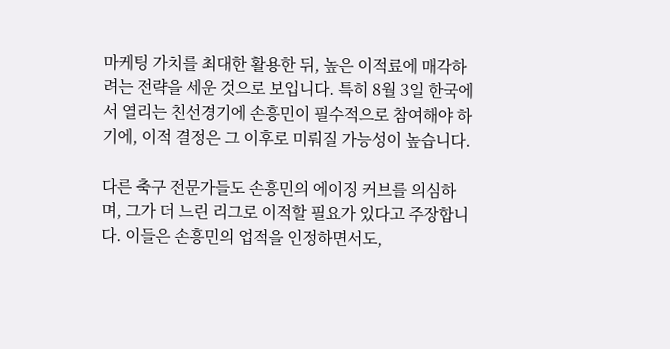마케팅 가치를 최대한 활용한 뒤, 높은 이적료에 매각하려는 전략을 세운 것으로 보입니다. 특히 8월 3일 한국에서 열리는 친선경기에 손흥민이 필수적으로 참여해야 하기에, 이적 결정은 그 이후로 미뤄질 가능성이 높습니다.

다른 축구 전문가들도 손흥민의 에이징 커브를 의심하며, 그가 더 느린 리그로 이적할 필요가 있다고 주장합니다. 이들은 손흥민의 업적을 인정하면서도,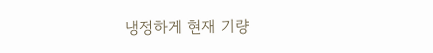냉정하게 현재 기량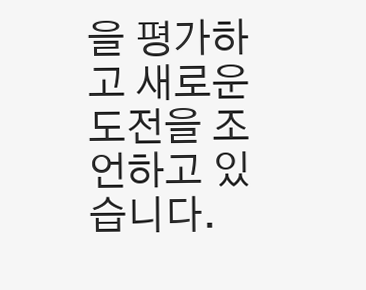을 평가하고 새로운 도전을 조언하고 있습니다.